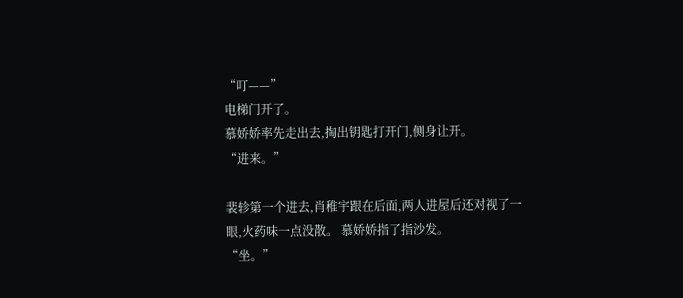“叮——”
电梯门开了。
慕娇娇率先走出去,掏出钥匙打开门,侧身让开。
“进来。”

裴轸第一个进去,肖稚宇跟在后面,两人进屋后还对视了一眼,火药味一点没散。 慕娇娇指了指沙发。
“坐。”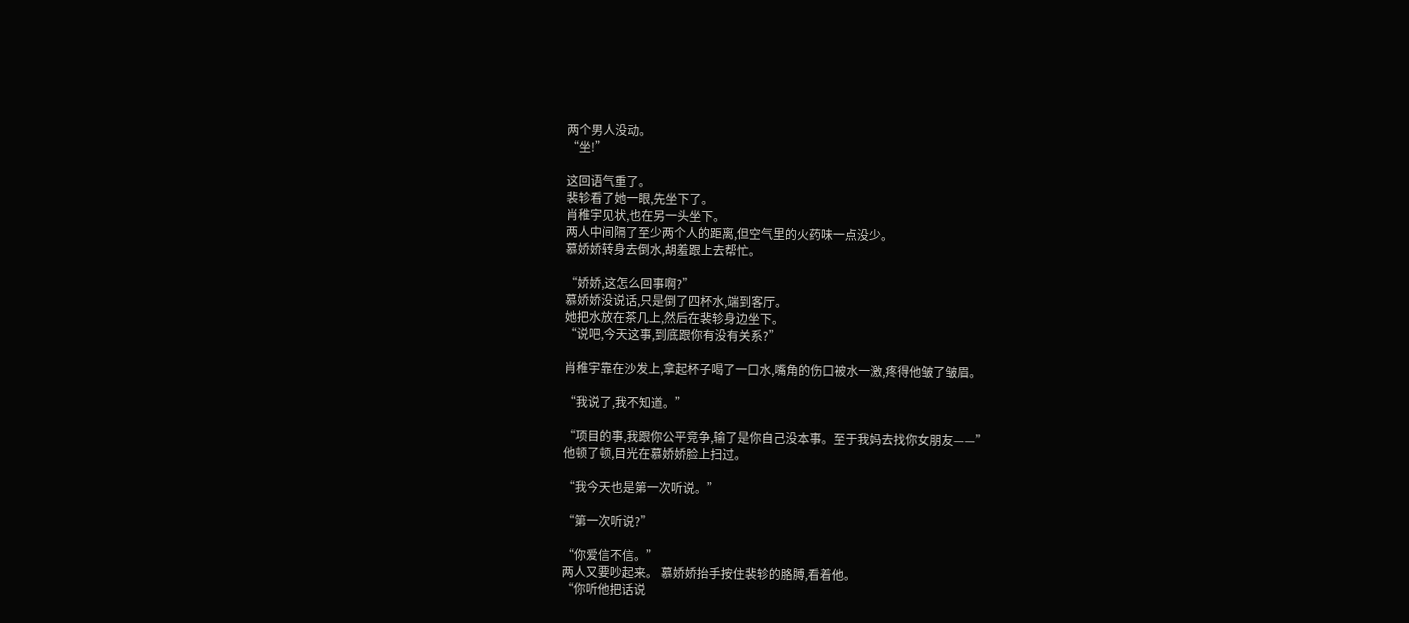两个男人没动。
“坐!”

这回语气重了。
裴轸看了她一眼,先坐下了。
肖稚宇见状,也在另一头坐下。
两人中间隔了至少两个人的距离,但空气里的火药味一点没少。
慕娇娇转身去倒水,胡羞跟上去帮忙。

“娇娇,这怎么回事啊?”
慕娇娇没说话,只是倒了四杯水,端到客厅。
她把水放在茶几上,然后在裴轸身边坐下。
“说吧,今天这事,到底跟你有没有关系?”

肖稚宇靠在沙发上,拿起杯子喝了一口水,嘴角的伤口被水一激,疼得他皱了皱眉。

“我说了,我不知道。”

“项目的事,我跟你公平竞争,输了是你自己没本事。至于我妈去找你女朋友——”
他顿了顿,目光在慕娇娇脸上扫过。

“我今天也是第一次听说。”

“第一次听说?”

“你爱信不信。”
两人又要吵起来。 慕娇娇抬手按住裴轸的胳膊,看着他。
“你听他把话说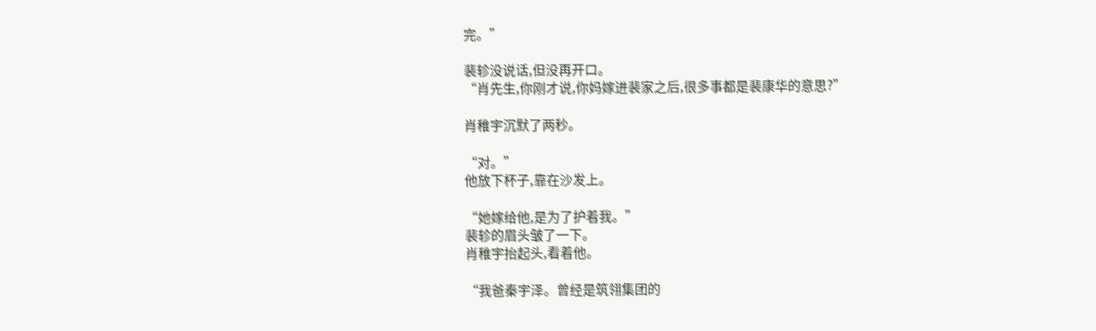完。”

裴轸没说话,但没再开口。
“肖先生,你刚才说,你妈嫁进裴家之后,很多事都是裴康华的意思?”

肖稚宇沉默了两秒。

“对。”
他放下杯子,靠在沙发上。

“她嫁给他,是为了护着我。”
裴轸的眉头皱了一下。
肖稚宇抬起头,看着他。

“我爸秦宇泽。曾经是筑翎集团的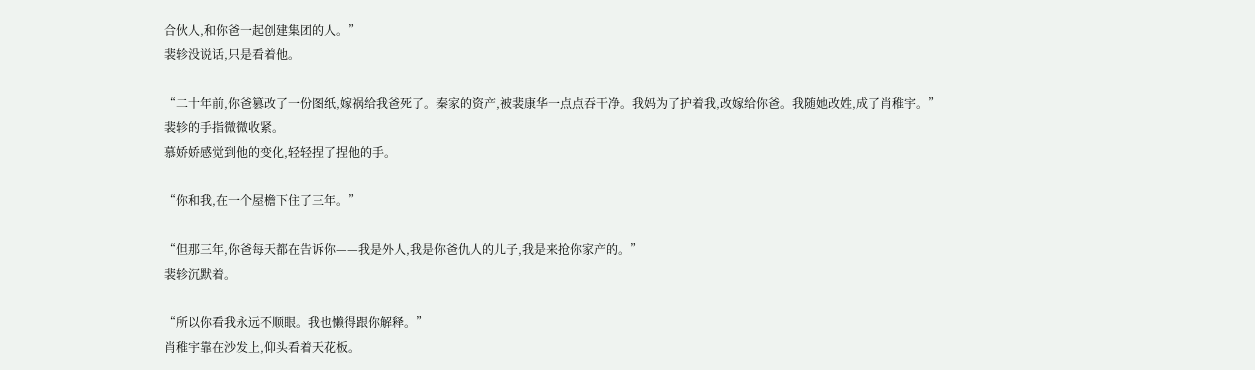合伙人,和你爸一起创建集团的人。”
裴轸没说话,只是看着他。

“二十年前,你爸篡改了一份图纸,嫁祸给我爸死了。秦家的资产,被裴康华一点点吞干净。我妈为了护着我,改嫁给你爸。我随她改姓,成了肖稚宇。”
裴轸的手指微微收紧。
慕娇娇感觉到他的变化,轻轻捏了捏他的手。

“你和我,在一个屋檐下住了三年。”

“但那三年,你爸每天都在告诉你——我是外人,我是你爸仇人的儿子,我是来抢你家产的。”
裴轸沉默着。

“所以你看我永远不顺眼。我也懒得跟你解释。”
肖稚宇靠在沙发上,仰头看着天花板。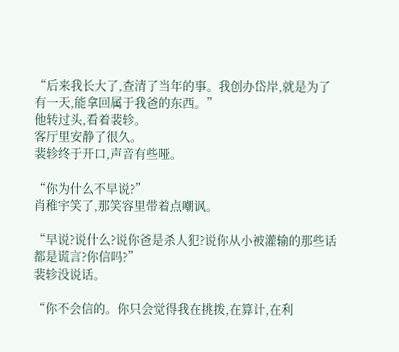“后来我长大了,查清了当年的事。我创办岱岸,就是为了有一天,能拿回属于我爸的东西。”
他转过头,看着裴轸。
客厅里安静了很久。
裴轸终于开口,声音有些哑。

“你为什么不早说?”
肖稚宇笑了,那笑容里带着点嘲讽。

“早说?说什么?说你爸是杀人犯?说你从小被灌输的那些话都是谎言?你信吗?”
裴轸没说话。

“你不会信的。你只会觉得我在挑拨,在算计,在利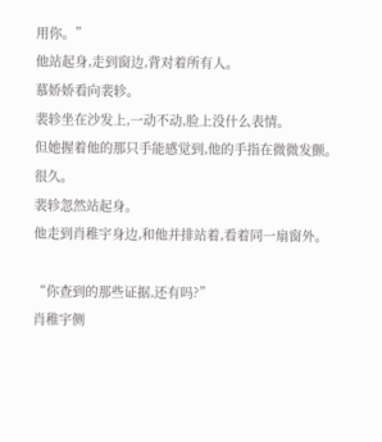用你。”
他站起身,走到窗边,背对着所有人。
慕娇娇看向裴轸。
裴轸坐在沙发上,一动不动,脸上没什么表情。
但她握着他的那只手能感觉到,他的手指在微微发颤。
很久。
裴轸忽然站起身。
他走到肖稚宇身边,和他并排站着,看着同一扇窗外。

“你查到的那些证据,还有吗?”
肖稚宇侧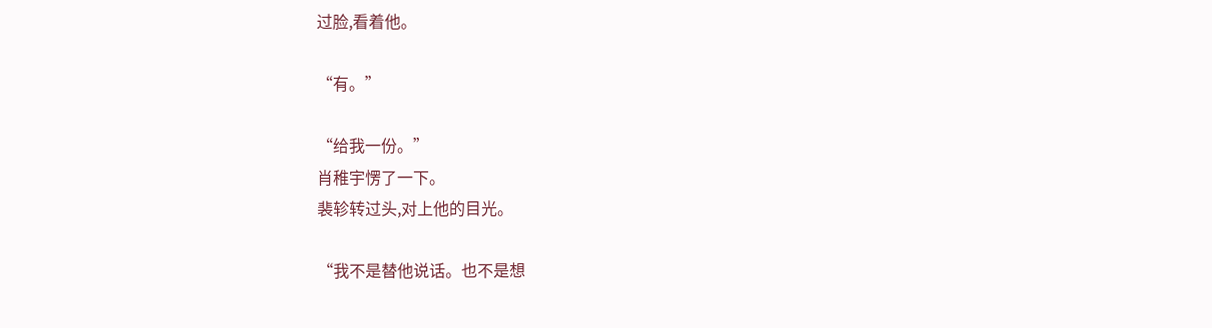过脸,看着他。

“有。”

“给我一份。”
肖稚宇愣了一下。
裴轸转过头,对上他的目光。

“我不是替他说话。也不是想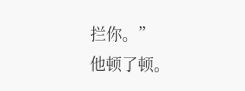拦你。”
他顿了顿。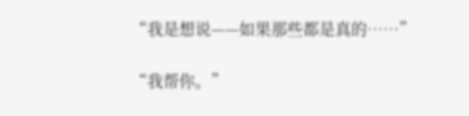“我是想说——如果那些都是真的……”

“我帮你。”